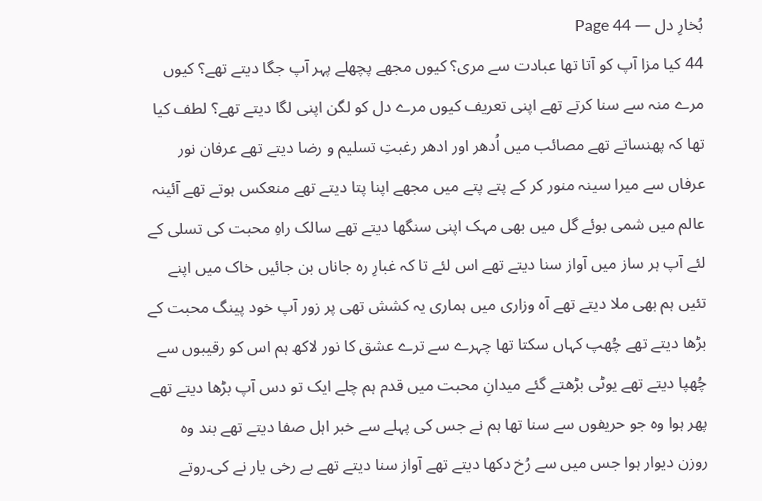بُخارِ دل — Page 44
44 کیا مزا آپ کو آتا تھا عبادت سے مری؟ کیوں مجھے پچھلے پہر آپ جگا دیتے تھے؟ کیوں مرے منہ سے سنا کرتے تھے اپنی تعریف کیوں مرے دل کو لگن اپنی لگا دیتے تھے؟ لطف کیا تھا کہ پھنساتے تھے مصائب میں اُدھر اور ادھر رغبتِ تسلیم و رضا دیتے تھے عرفان نور عرفاں سے میرا سینہ منور کر کے پتے پتے میں مجھے اپنا پتا دیتے تھے منعکس ہوتے تھے آئینہ عالم میں شمی بوئے گل میں بھی مہک اپنی سنگھا دیتے تھے سالک راہِ محبت کی تسلی کے لئے آپ ہر ساز میں آواز سنا دیتے تھے اس لئے تا کہ غبارِ رہ جاناں بن جائیں خاک میں اپنے تئیں ہم بھی ملا دیتے تھے آہ وزاری میں ہماری یہ کشش تھی پر زور آپ خود پینگ محبت کے بڑھا دیتے تھے چُھپ کہاں سکتا تھا چہرے سے ترے عشق کا نور لاکھ ہم اس کو رقیبوں سے چُھپا دیتے تھے یوٹی بڑھتے گئے میدانِ محبت میں قدم ہم چلے ایک تو دس آپ بڑھا دیتے تھے پھر ہوا وہ جو حریفوں سے سنا تھا ہم نے جس کی پہلے سے خبر اہل صفا دیتے تھے بند وہ روزن دیوار ہوا جس میں سے رُخ دکھا دیتے تھے آواز سنا دیتے تھے بے رخی یار نے کی۔روتے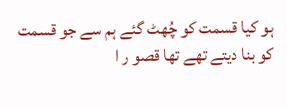ہو کیا قسمت کو چُھٹ گئے ہم سے جو قسمت کو بنا دیتے تھے تھا قصو ر ا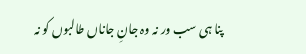پنا ہی سب ور نہ وہ جانِ جاناں طالبوں کو نہ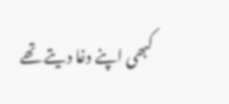کبھی اپنے دغا دیتے تھے